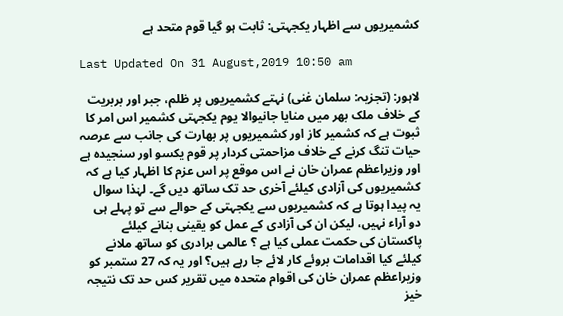کشمیریوں سے اظہار یکجہتی: ثابت ہو گیا قوم متحد ہے

Last Updated On 31 August,2019 10:50 am

لاہور: (تجزیہ: سلمان غنی) نہتے کشمیریوں پر ظلم، جبر اور بربریت کے خلاف ملک بھر میں منایا جانیوالا یوم یکجہتی کشمیر اس امر کا ثبوت ہے کہ کشمیر کاز اور کشمیریوں پر بھارت کی جانب سے عرصہ حیات تنگ کرنے کے خلاف مزاحمتی کردار پر قوم یکسو اور سنجیدہ ہے اور وزیراعظم عمران خان نے اس موقع پر اس عزم کا اظہار کیا ہے کہ کشمیریوں کی آزادی کیلئے آخری حد تک ساتھ دیں گے۔ لہٰذا سوال یہ پیدا ہوتا ہے کہ کشمیریوں سے یکجہتی کے حوالے سے تو پہلے ہی دو آراء نہیں، لیکن ان کی آزادی کے عمل کو یقینی بنانے کیلئے پاکستان کی حکمت عملی کیا ہے ؟ عالمی برادری کو ساتھ ملانے کیلئے کیا اقدامات بروئے کار لائے جا رہے ہیں؟ اور یہ کہ 27 ستمبر کو وزیراعظم عمران خان کی اقوام متحدہ میں تقریر کس حد تک نتیجہ خیز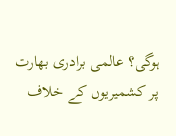ہوگی؟ عالمی برادری بھارت پر کشمیریوں کے خلاف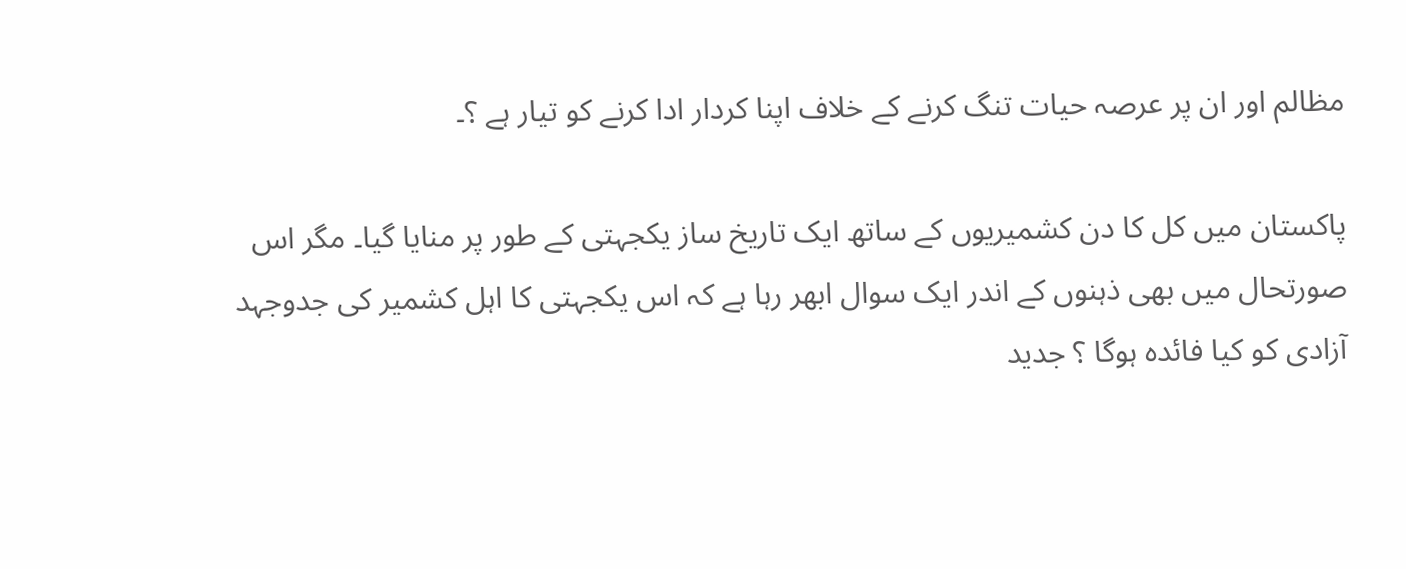مظالم اور ان پر عرصہ حیات تنگ کرنے کے خلاف اپنا کردار ادا کرنے کو تیار ہے ؟۔

پاکستان میں کل کا دن کشمیریوں کے ساتھ ایک تاریخ ساز یکجہتی کے طور پر منایا گیا۔ مگر اس صورتحال میں بھی ذہنوں کے اندر ایک سوال ابھر رہا ہے کہ اس یکجہتی کا اہل کشمیر کی جدوجہد آزادی کو کیا فائدہ ہوگا ؟ جدید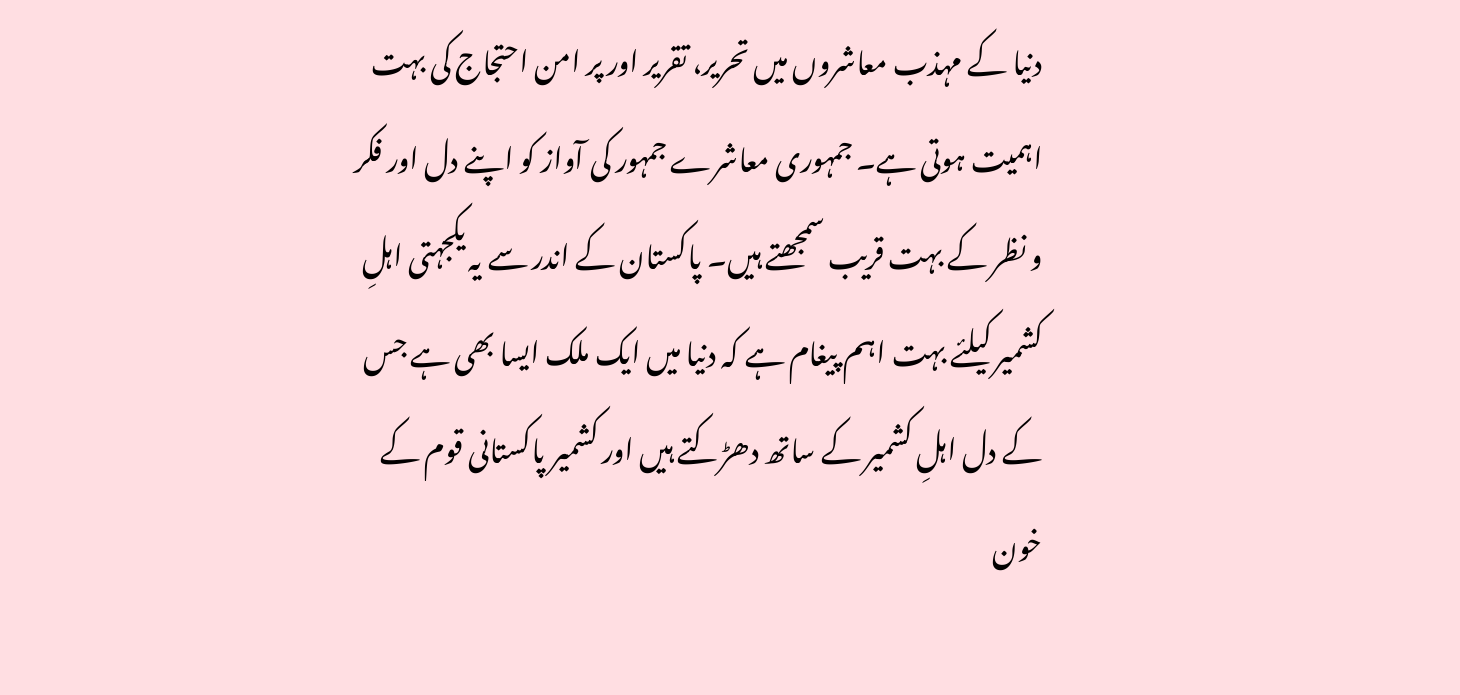دنیا کے مہذب معاشروں میں تحریر، تقریر اور پر امن احتجاج کی بہت اہمیت ہوتی ہے۔ جمہوری معاشرے جمہور کی آواز کو اپنے دل اور فکر و نظر کے بہت قریب سمجھتے ہیں۔ پاکستان کے اندر سے یہ یکجہتی اہلِ کشمیر کیلئے بہت اہم پیغام ہے کہ دنیا میں ایک ملک ایسا بھی ہے جس کے دل اہلِ کشمیر کے ساتھ دھڑکتے ہیں اور کشمیر پاکستانی قوم کے خون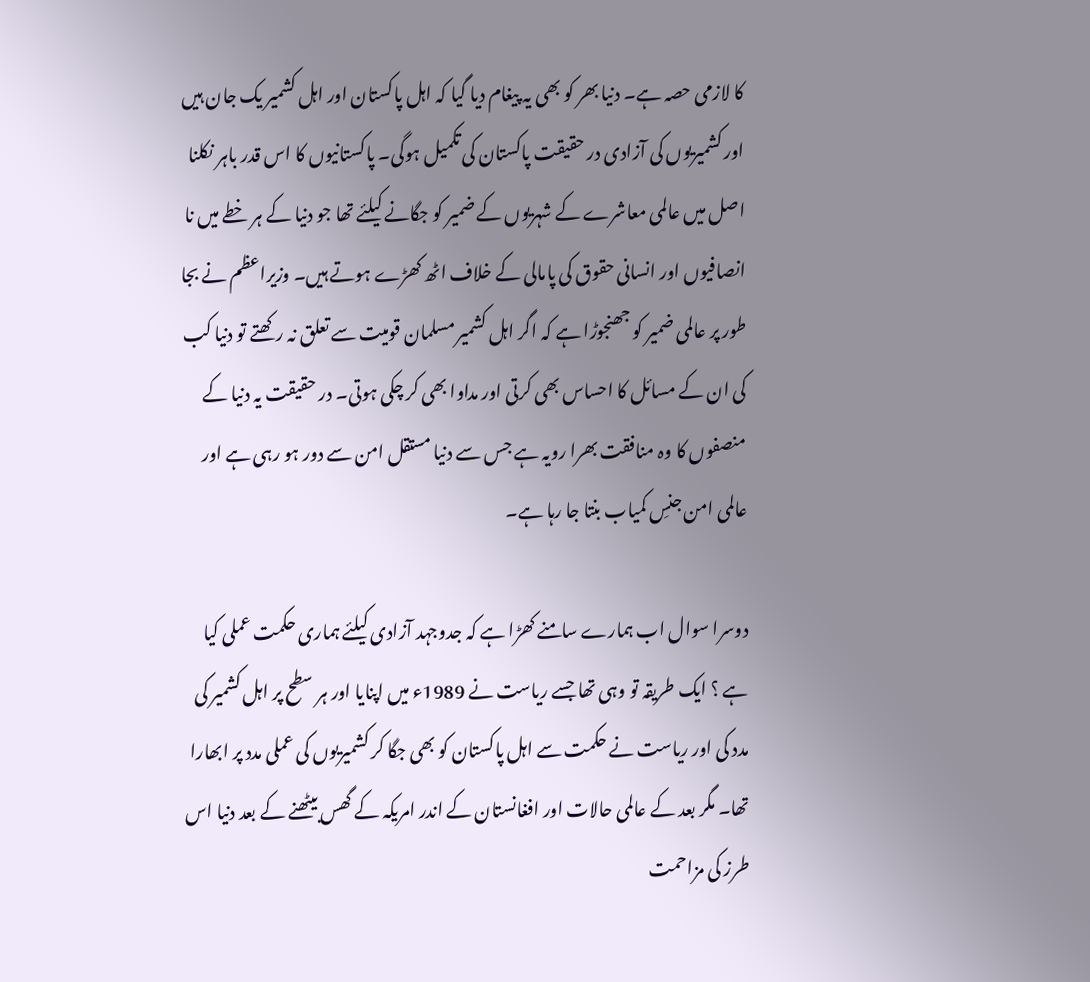کا لازمی حصہ ہے۔ دنیا بھر کو بھی یہ پیغام دیا گیا کہ اہل پاکستان اور اہل کشمیر یک جان ہیں اور کشمیریوں کی آزادی در حقیقت پاکستان کی تکمیل ہوگی۔ پاکستانیوں کا اس قدر باہر نکلنا اصل میں عالمی معاشرے کے شہریوں کے ضمیر کو جگانے کیلئے تھا جو دنیا کے ہر خطے میں نا انصافیوں اور انسانی حقوق کی پامالی کے خلاف اٹھ کھڑے ہوتے ہیں۔ وزیراعظم نے بجا طور پر عالمی ضمیر کو جھنجوڑا ہے کہ اگر اہل کشمیر مسلمان قومیت سے تعلق نہ رکھتے تو دنیا کب کی ان کے مسائل کا احساس بھی کرتی اور مداوا بھی کر چکی ہوتی۔ در حقیقت یہ دنیا کے منصفوں کا وہ منافقت بھرا رویہ ہے جس سے دنیا مستقل امن سے دور ہو رہی ہے اور عالمی امن جنسِ کمیاب بنتا جا رہا ہے۔

دوسرا سوال اب ہمارے سامنے کھڑا ہے کہ جدوجہد آزادی کیلئے ہماری حکمت عملی کیا ہے ؟ ایک طریقہ تو وہی تھا جسے ریاست نے 1989ء میں اپنایا اور ہر سطح پر اہل کشمیر کی مدد کی اور ریاست نے حکمت سے اہل پاکستان کو بھی جگا کر کشمیریوں کی عملی مدد پر ابھارا تھا۔ مگر بعد کے عالمی حالات اور افغانستان کے اندر امریکہ کے گھس بیٹھنے کے بعد دنیا اس طرز کی مزاحمت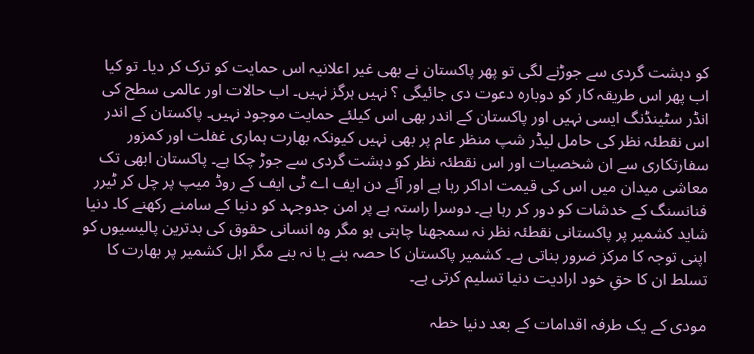کو دہشت گردی سے جوڑنے لگی تو پھر پاکستان نے بھی غیر اعلانیہ اس حمایت کو ترک کر دیا۔ تو کیا اب پھر اس طریقہ کار کو دوبارہ دعوت دی جائیگی ؟ نہیں ہرگز نہیں۔ اب حالات اور عالمی سطح کی انڈر سٹینڈنگ ایسی نہیں اور پاکستان کے اندر بھی اس کیلئے حمایت موجود نہیں۔ پاکستان کے اندر اس نقطئہ نظر کی حامل لیڈر شپ منظر عام پر بھی نہیں کیونکہ بھارت ہماری غفلت اور کمزور سفارتکاری سے ان شخصیات اور اس نقطئہ نظر کو دہشت گردی سے جوڑ چکا ہے۔ پاکستان ابھی تک معاشی میدان میں اس کی قیمت اداکر رہا ہے اور آئے دن ایف اے ٹی ایف کے روڈ میپ پر چل کر ٹیرر فنانسنگ کے خدشات کو دور کر رہا ہے۔ دوسرا راستہ ہے پر امن جدوجہد کو دنیا کے سامنے رکھنے کا۔ دنیا شاید کشمیر پر پاکستانی نقطئہ نظر نہ سمجھنا چاہتی ہو مگر وہ انسانی حقوق کی بدترین پالیسیوں کو اپنی توجہ کا مرکز ضرور بناتی ہے۔ کشمیر پاکستان کا حصہ بنے یا نہ بنے مگر اہل کشمیر پر بھارت کا تسلط ان کا حقِ خود ارادیت دنیا تسلیم کرتی ہے۔

مودی کے یک طرفہ اقدامات کے بعد دنیا خطہ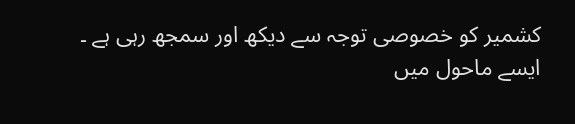کشمیر کو خصوصی توجہ سے دیکھ اور سمجھ رہی ہے ۔ ایسے ماحول میں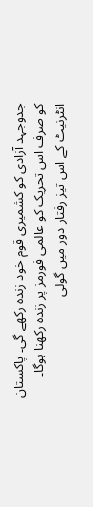جدوجہد آزادی کو کشمیری قوم خود زندہ رکھے گی۔ پاکستان کو صرف اس تحریک کو عالمی فورمز پر زندہ رکھنا ہوگا۔ انٹرنیٹ کے اس تیز رفتار دور میں گولی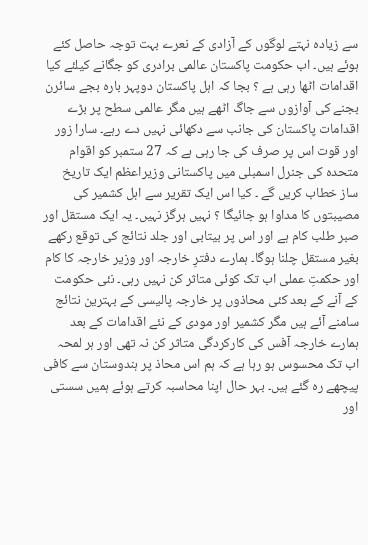سے زیادہ نہتے لوگوں کے آزادی کے نعرے بہت توجہ حاصل کئے ہوئے ہیں۔ اب حکومت پاکستان عالمی برادری کو جگانے کیلئے کیا اقدامات اٹھا رہی ہے ؟ بجا کہ اہل پاکستان دوپہر بارہ بجے سائرن بجنے کی آوازوں سے جاگ اٹھے ہیں مگر عالمی سطح پر بڑے اقدامات پاکستان کی جانب سے دکھائی نہیں دے رہے۔ سارا زور اور قوت اس پر صرف کی جا رہی ہے کہ 27 ستمبر کو اقوام متحدہ کی جنرل اسمبلی میں پاکستانی وزیراعظم ایک تاریخ ساز خطاب کریں گے ۔ کیا اس ایک تقریر سے اہل کشمیر کی مصیبتوں کا مداوا ہو جائیگا ؟ نہیں ہرگز نہیں۔ یہ ایک مستقل اور صبر طلب کام ہے اور اس پر بیتابی اور جلد نتائج کی توقع رکھے بغیر مستقل چلنا ہوگا۔ ہمارے دفترِ خارجہ اور وزیر خارجہ کا کام اور حکمتِ عملی اب تک کوئی متاثر کن نہیں رہی۔ نئی حکومت کے آنے کے بعد کئی محاذوں پر خارجہ پالیسی کے بہترین نتائج سامنے آئے ہیں مگر کشمیر اور مودی کے نئے اقدامات کے بعد ہمارے خارجہ آفس کی کارکردگی متاثر کن نہ تھی اور ہر لمحہ اب تک محسوس ہو رہا ہے کہ ہم اس محاذ پر ہندوستان سے کافی پیچھے رہ گئے ہیں۔ بہر حال اپنا محاسبہ کرتے ہوئے ہمیں سستی اور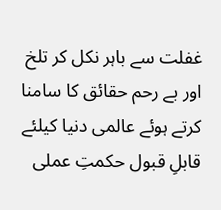غفلت سے باہر نکل کر تلخ اور بے رحم حقائق کا سامنا کرتے ہوئے عالمی دنیا کیلئے قابلِ قبول حکمتِ عملی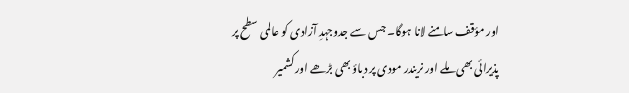اور مؤقف سامنے لانا ہوگا۔ جس سے جدوجہدِ آزادی کو عالمی سطح پر پذیرائی بھی ملے اور نریندر مودی پر دباؤ بھی بڑھے اور کشمیر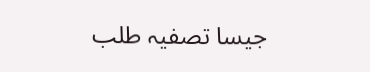جیسا تصفیہ طلب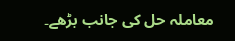معاملہ حل کی جانب بڑھے۔